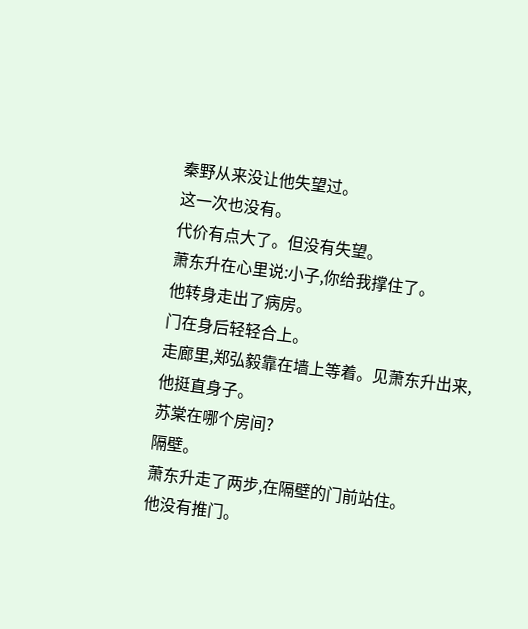秦野从来没让他失望过。
这一次也没有。
代价有点大了。但没有失望。
萧东升在心里说:小子,你给我撑住了。
他转身走出了病房。
门在身后轻轻合上。
走廊里,郑弘毅靠在墙上等着。见萧东升出来,他挺直身子。
苏棠在哪个房间?
隔壁。
萧东升走了两步,在隔壁的门前站住。
他没有推门。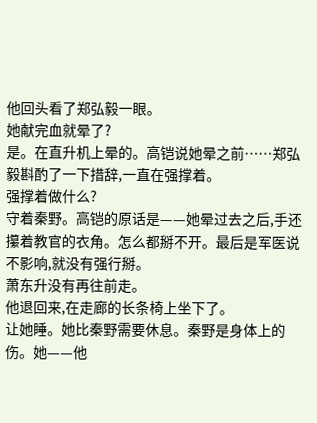他回头看了郑弘毅一眼。
她献完血就晕了?
是。在直升机上晕的。高铠说她晕之前……郑弘毅斟酌了一下措辞,一直在强撑着。
强撑着做什么?
守着秦野。高铠的原话是——她晕过去之后,手还攥着教官的衣角。怎么都掰不开。最后是军医说不影响,就没有强行掰。
萧东升没有再往前走。
他退回来,在走廊的长条椅上坐下了。
让她睡。她比秦野需要休息。秦野是身体上的伤。她——他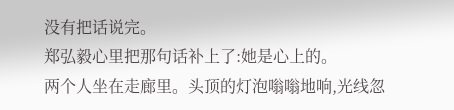没有把话说完。
郑弘毅心里把那句话补上了:她是心上的。
两个人坐在走廊里。头顶的灯泡嗡嗡地响,光线忽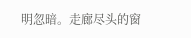明忽暗。走廊尽头的窗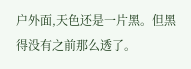户外面,天色还是一片黑。但黑得没有之前那么透了。